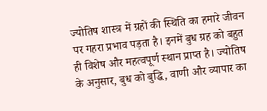ज्योतिष शास्त्र में ग्रहों की स्थिति का हमारे जीवन पर गहरा प्रभाव पड़ता है। इनमें बुध ग्रह को बहुत ही विशेष और महत्वपूर्ण स्थान प्राप्त है। ज्योतिष के अनुसार, बुध को बुद्धि, वाणी और व्यापार का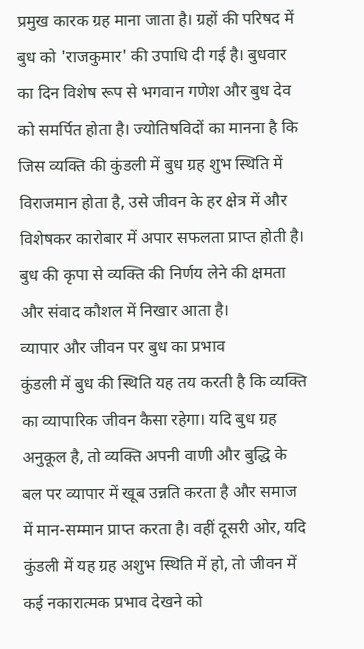प्रमुख कारक ग्रह माना जाता है। ग्रहों की परिषद में बुध को 'राजकुमार' की उपाधि दी गई है। बुधवार का दिन विशेष रूप से भगवान गणेश और बुध देव को समर्पित होता है। ज्योतिषविदों का मानना है कि जिस व्यक्ति की कुंडली में बुध ग्रह शुभ स्थिति में विराजमान होता है, उसे जीवन के हर क्षेत्र में और विशेषकर कारोबार में अपार सफलता प्राप्त होती है। बुध की कृपा से व्यक्ति की निर्णय लेने की क्षमता और संवाद कौशल में निखार आता है।
व्यापार और जीवन पर बुध का प्रभाव
कुंडली में बुध की स्थिति यह तय करती है कि व्यक्ति का व्यापारिक जीवन कैसा रहेगा। यदि बुध ग्रह अनुकूल है, तो व्यक्ति अपनी वाणी और बुद्धि के बल पर व्यापार में खूब उन्नति करता है और समाज में मान-सम्मान प्राप्त करता है। वहीं दूसरी ओर, यदि कुंडली में यह ग्रह अशुभ स्थिति में हो, तो जीवन में कई नकारात्मक प्रभाव देखने को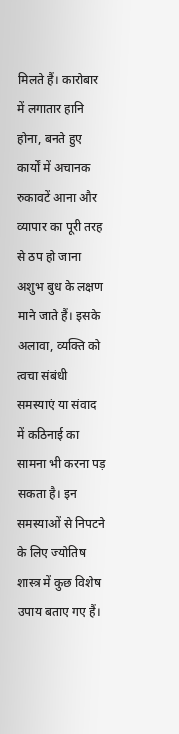मिलते हैं। कारोबार में लगातार हानि होना, बनते हुए कार्यों में अचानक रुकावटें आना और व्यापार का पूरी तरह से ठप हो जाना अशुभ बुध के लक्षण माने जाते हैं। इसके अलावा, व्यक्ति को त्वचा संबंधी समस्याएं या संवाद में कठिनाई का सामना भी करना पड़ सकता है। इन समस्याओं से निपटने के लिए ज्योतिष शास्त्र में कुछ विशेष उपाय बताए गए हैं।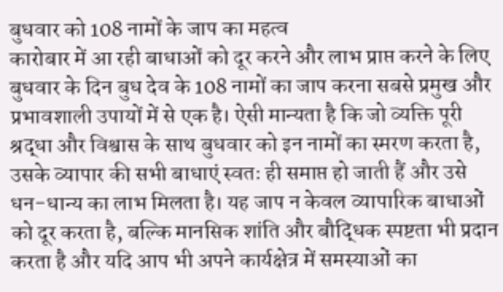बुधवार को 108 नामों के जाप का महत्व
कारोबार में आ रही बाधाओं को दूर करने और लाभ प्राप्त करने के लिए बुधवार के दिन बुध देव के 108 नामों का जाप करना सबसे प्रमुख और प्रभावशाली उपायों में से एक है। ऐसी मान्यता है कि जो व्यक्ति पूरी श्रद्धा और विश्वास के साथ बुधवार को इन नामों का स्मरण करता है, उसके व्यापार की सभी बाधाएं स्वतः ही समाप्त हो जाती हैं और उसे धन-धान्य का लाभ मिलता है। यह जाप न केवल व्यापारिक बाधाओं को दूर करता है, बल्कि मानसिक शांति और बौद्धिक स्पष्टता भी प्रदान करता है और यदि आप भी अपने कार्यक्षेत्र में समस्याओं का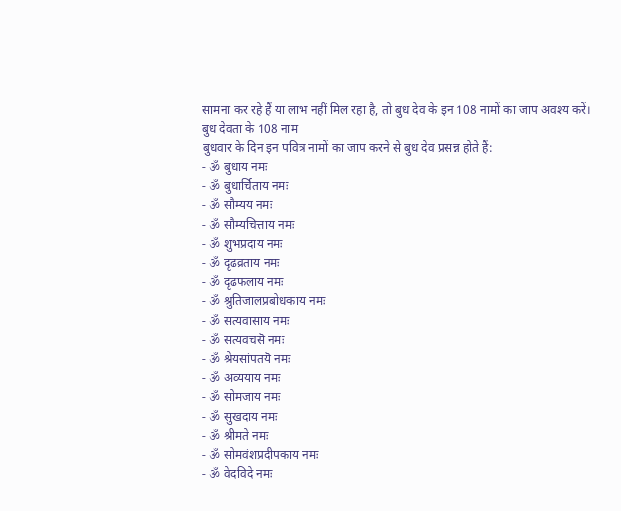सामना कर रहे हैं या लाभ नहीं मिल रहा है, तो बुध देव के इन 108 नामों का जाप अवश्य करें।
बुध देवता के 108 नाम
बुधवार के दिन इन पवित्र नामों का जाप करने से बुध देव प्रसन्न होते हैं:
- ૐ बुधाय नमः
- ૐ बुधार्चिताय नमः
- ૐ सौम्यय नमः
- ૐ सौम्यचित्ताय नमः
- ૐ शुभप्रदाय नमः
- ૐ दृढव्रताय नमः
- ૐ दृढफलाय नमः
- ૐ श्रुतिजालप्रबोधकाय नमः
- ૐ सत्यवासाय नमः
- ૐ सत्यवचसॆ नमः
- ૐ श्रेयसांपतयॆ नमः
- ૐ अव्ययाय नमः
- ૐ सोमजाय नमः
- ૐ सुखदाय नमः
- ૐ श्रीमते नमः
- ૐ सोमवंशप्रदीपकाय नमः
- ૐ वेदविदे नमः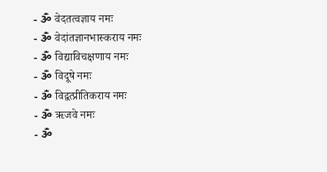- ૐ वेदतत्वज्ञाय नमः
- ૐ वेदांतज्ञानभास्कराय नमः
- ૐ विद्याविचक्षणाय नमः
- ૐ विदूषे नमः
- ૐ विद्वत्प्रीतिकराय नमः
- ૐ ऋजवे नमः
- ૐ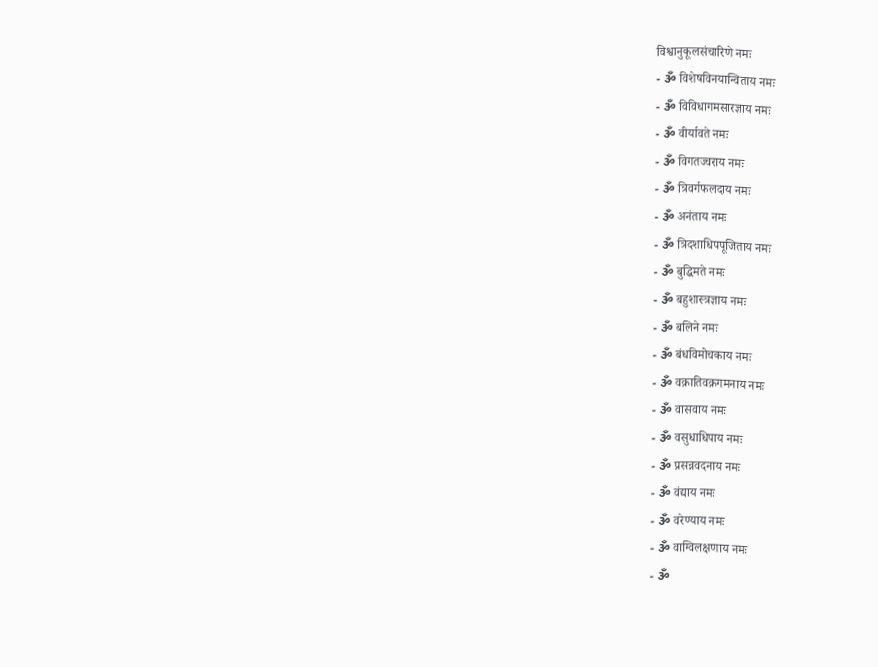विश्वानुकूलसंचारिणे नमः
- ૐ विशेषविनयान्विताय नमः
- ૐ विविधागमसारज्ञाय नमः
- ૐ वीर्यावते नमः
- ૐ विगतज्वराय नमः
- ૐ त्रिवर्गफलदाय नमः
- ૐ अनंताय नमः
- ૐ त्रिदशाधिपपूजिताय नमः
- ૐ बुद्धिमते नमः
- ૐ बहुशास्त्रज्ञाय नमः
- ૐ बलिने नमः
- ૐ बंधविमोचकाय नमः
- ૐ वक्रातिवक्रगमनाय नमः
- ૐ वासवाय नमः
- ૐ वसुधाधिपाय नमः
- ૐ प्रसन्नवदनाय नमः
- ૐ वंद्याय नमः
- ૐ वरेण्याय नमः
- ૐ वाग्विलक्षणाय नमः
- ૐ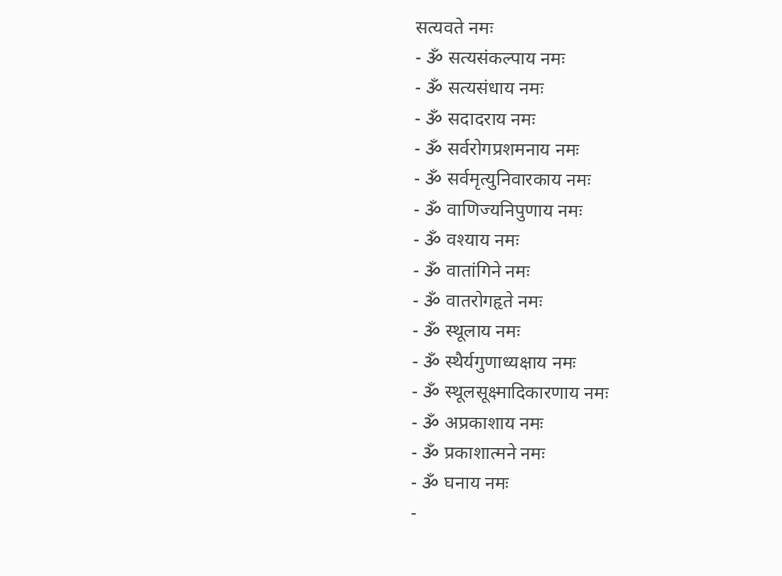सत्यवते नमः
- ૐ सत्यसंकल्पाय नमः
- ૐ सत्यसंधाय नमः
- ૐ सदादराय नमः
- ૐ सर्वरोगप्रशमनाय नमः
- ૐ सर्वमृत्युनिवारकाय नमः
- ૐ वाणिज्यनिपुणाय नमः
- ૐ वश्याय नमः
- ૐ वातांगिने नमः
- ૐ वातरोगहृते नमः
- ૐ स्थूलाय नमः
- ૐ स्थैर्यगुणाध्यक्षाय नमः
- ૐ स्थूलसूक्ष्मादिकारणाय नमः
- ૐ अप्रकाशाय नमः
- ૐ प्रकाशात्मने नमः
- ૐ घनाय नमः
-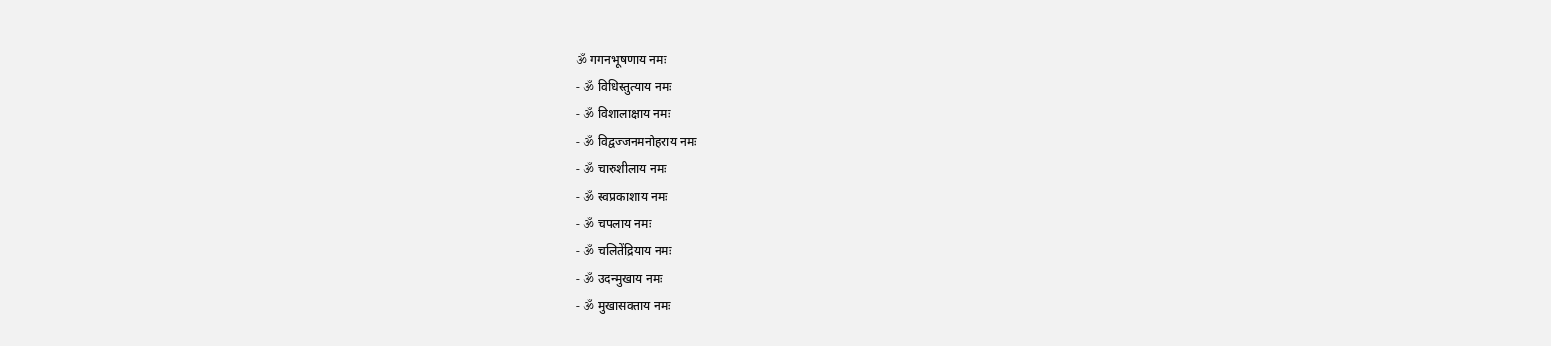ૐ गगनभूषणाय नमः
- ૐ विधिस्तुत्याय नमः
- ૐ विशालाक्षाय नमः
- ૐ विद्वज्जनमनोहराय नमः
- ૐ चारुशीलाय नमः
- ૐ स्वप्रकाशाय नमः
- ૐ चपलाय नमः
- ૐ चलितेंद्रियाय नमः
- ૐ उदन्मुखाय नमः
- ૐ मुखासक्ताय नमः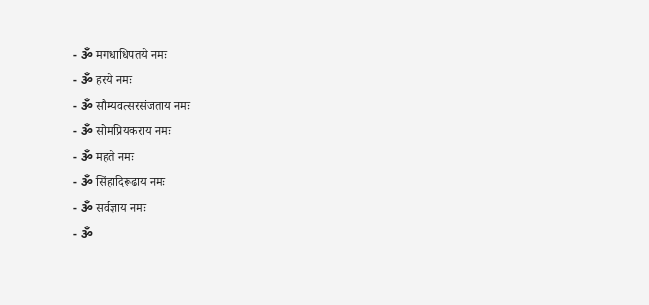- ૐ मगधाधिपतये नमः
- ૐ हरये नमः
- ૐ सौम्यवत्सरसंजताय नमः
- ૐ सोमप्रियकराय नमः
- ૐ महते नमः
- ૐ सिंहादिरूढाय नमः
- ૐ सर्वज्ञाय नमः
- ૐ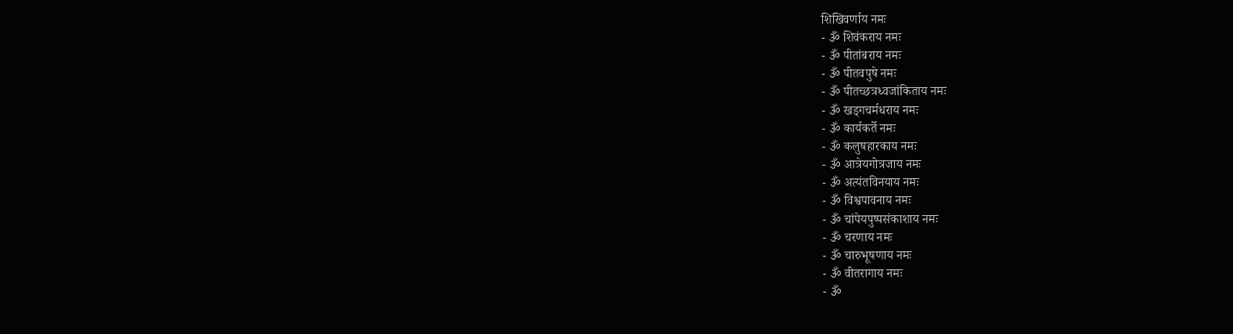शिखिवर्णाय नमः
- ૐ शिवंकराय नमः
- ૐ पीतांबराय नमः
- ૐ पीतवपुषे नमः
- ૐ पीतच्छत्रध्वजांकिताय नमः
- ૐ खड्गचर्मधराय नमः
- ૐ कार्यकर्ते नमः
- ૐ कलुषहारकाय नमः
- ૐ आत्रेयगोत्रजाय नमः
- ૐ अत्यंतविनयाय नमः
- ૐ विश्वपावनाय नमः
- ૐ चांपेयपुष्पसंकाशाय नमः
- ૐ चरणाय नमः
- ૐ चारुभूषणाय नमः
- ૐ वीतरागाय नमः
- ૐ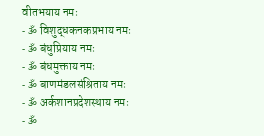वीतभयाय नमः
- ૐ विशुद्धकनकप्रभाय नमः
- ૐ बंधुप्रियाय नमः
- ૐ बंधमुक्ताय नमः
- ૐ बाणमंडलसंश्रिताय नमः
- ૐ अर्कशानप्रदेशस्थाय नमः
- ૐ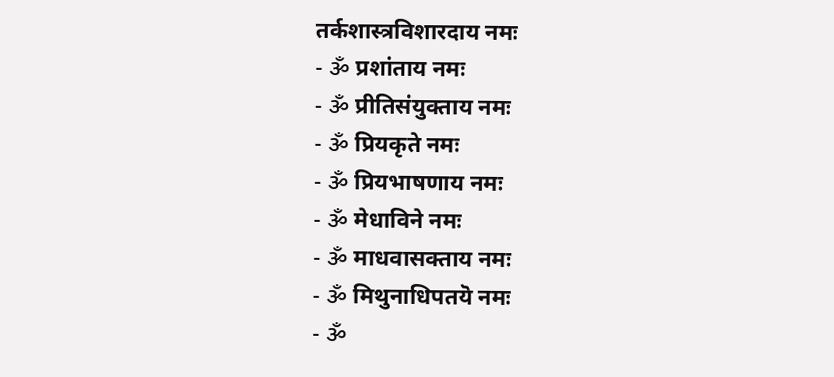तर्कशास्त्रविशारदाय नमः
- ૐ प्रशांताय नमः
- ૐ प्रीतिसंयुक्ताय नमः
- ૐ प्रियकृते नमः
- ૐ प्रियभाषणाय नमः
- ૐ मेधाविने नमः
- ૐ माधवासक्ताय नमः
- ૐ मिथुनाधिपतयॆ नमः
- ૐ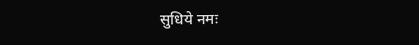सुधिये नमः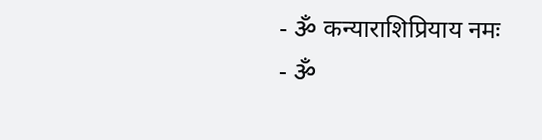- ૐ कन्याराशिप्रियाय नमः
- ૐ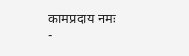कामप्रदाय नमः
-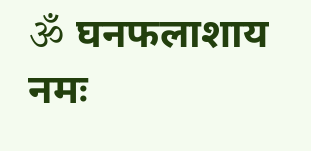ૐ घनफलाशाय नमः